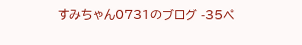すみちゃん0731のブログ -35ペ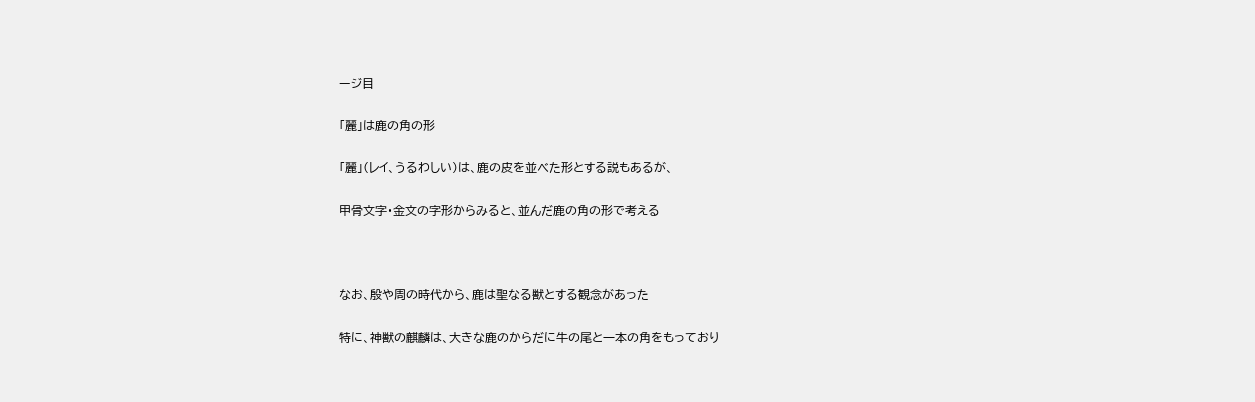ージ目

「麗」は鹿の角の形

「麗」(レイ、うるわしい)は、鹿の皮を並べた形とする説もあるが、

甲骨文字・金文の字形からみると、並んだ鹿の角の形で考える



なお、殷や周の時代から、鹿は聖なる獣とする観念があった

特に、神獣の麒麟は、大きな鹿のからだに牛の尾と一本の角をもっており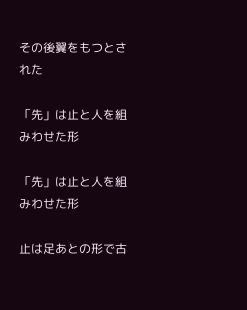その後翼をもつとされた

「先」は止と人を組みわせた形

「先」は止と人を組みわせた形

止は足あとの形で古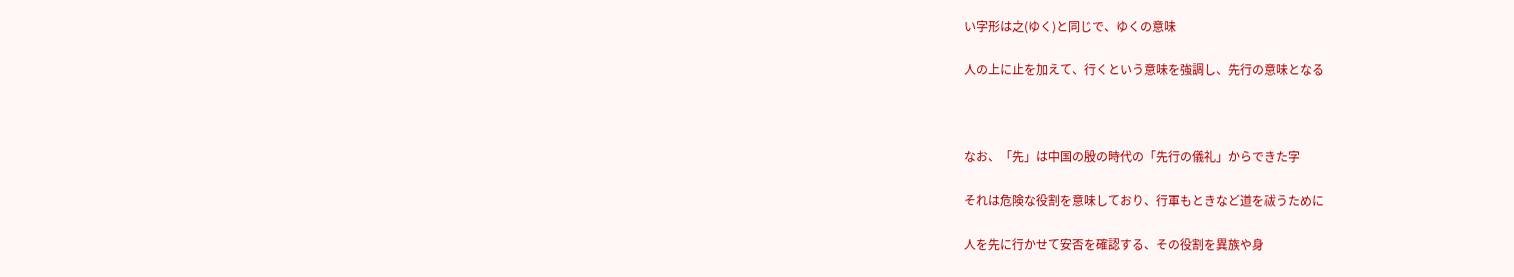い字形は之(ゆく)と同じで、ゆくの意味

人の上に止を加えて、行くという意味を強調し、先行の意味となる



なお、「先」は中国の殷の時代の「先行の儀礼」からできた字

それは危険な役割を意味しており、行軍もときなど道を祓うために

人を先に行かせて安否を確認する、その役割を異族や身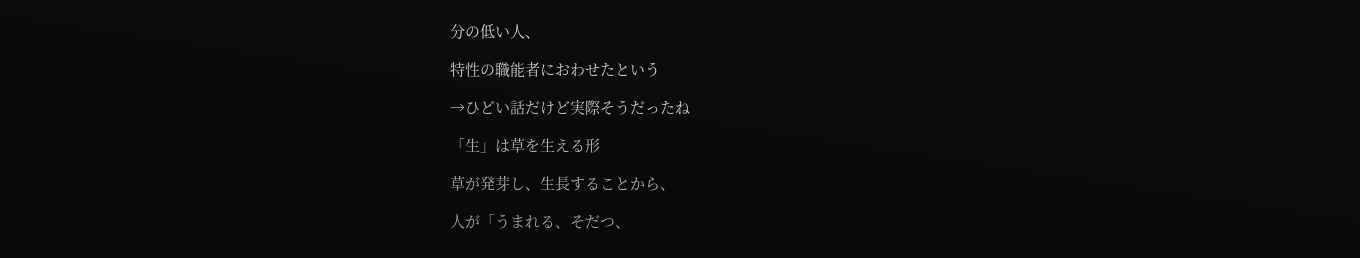分の低い人、

特性の職能者におわせたという

→ひどい話だけど実際そうだったね

「生」は草を生える形

草が発芽し、生長することから、

人が「うまれる、そだつ、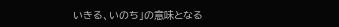いきる、いのち」の意味となる